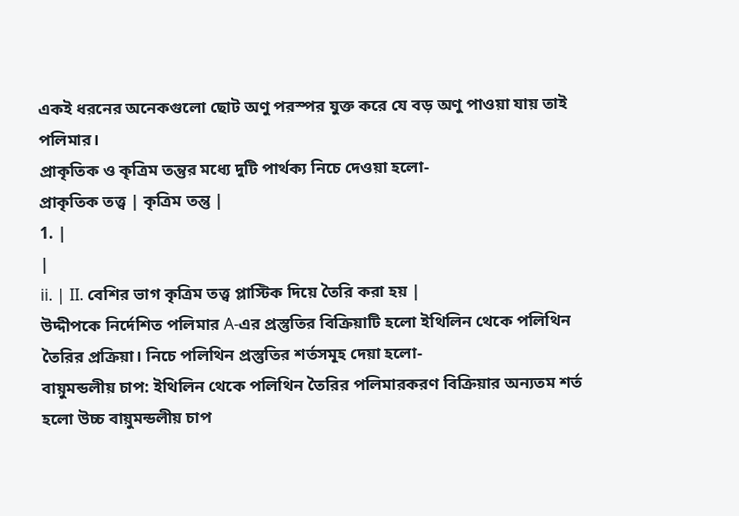একই ধরনের অনেকগুলো ছোট অণু পরস্পর যুক্ত করে যে বড় অণু পাওয়া যায় তাই পলিমার।
প্রাকৃতিক ও কৃত্রিম তন্তুর মধ্যে দুটি পার্থক্য নিচে দেওয়া হলো-
প্রাকৃতিক তত্ত্ব | কৃত্রিম তন্তু |
1. |
|
ii. | II. বেশির ভাগ কৃত্রিম তত্ত্ব প্লাস্টিক দিয়ে তৈরি করা হয় |
উদ্দীপকে নির্দেশিত পলিমার A-এর প্রস্তুতির বিক্রিয়াটি হলো ইথিলিন থেকে পলিথিন তৈরির প্রক্রিয়া। নিচে পলিথিন প্রস্তুতির শর্তসমূহ দেয়া হলো-
বায়ুমন্ডলীয় চাপ: ইথিলিন থেকে পলিথিন তৈরির পলিমারকরণ বিক্রিয়ার অন্যতম শর্ত হলো উচ্চ বায়ুমন্ডলীয় চাপ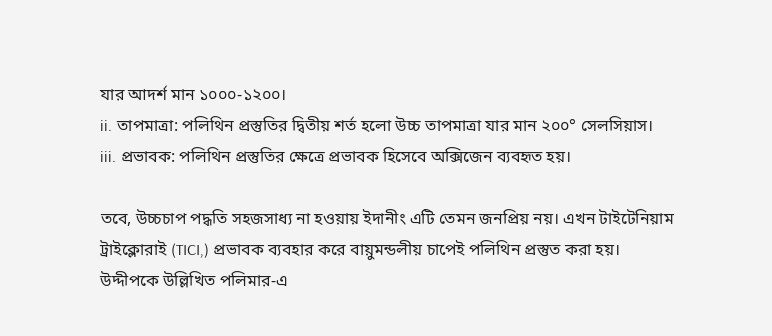যার আদর্শ মান ১০০০-১২০০।
ii. তাপমাত্রা: পলিথিন প্রস্তুতির দ্বিতীয় শর্ত হলো উচ্চ তাপমাত্রা যার মান ২০০° সেলসিয়াস।
iii. প্রভাবক: পলিথিন প্রস্তুতির ক্ষেত্রে প্রভাবক হিসেবে অক্সিজেন ব্যবহৃত হয়।

তবে, উচ্চচাপ পদ্ধতি সহজসাধ্য না হওয়ায় ইদানীং এটি তেমন জনপ্রিয় নয়। এখন টাইটেনিয়াম ট্রাইক্লোরাই (TICI,) প্রভাবক ব্যবহার করে বায়ুমন্ডলীয় চাপেই পলিথিন প্রস্তুত করা হয়।
উদ্দীপকে উল্লিখিত পলিমার-এ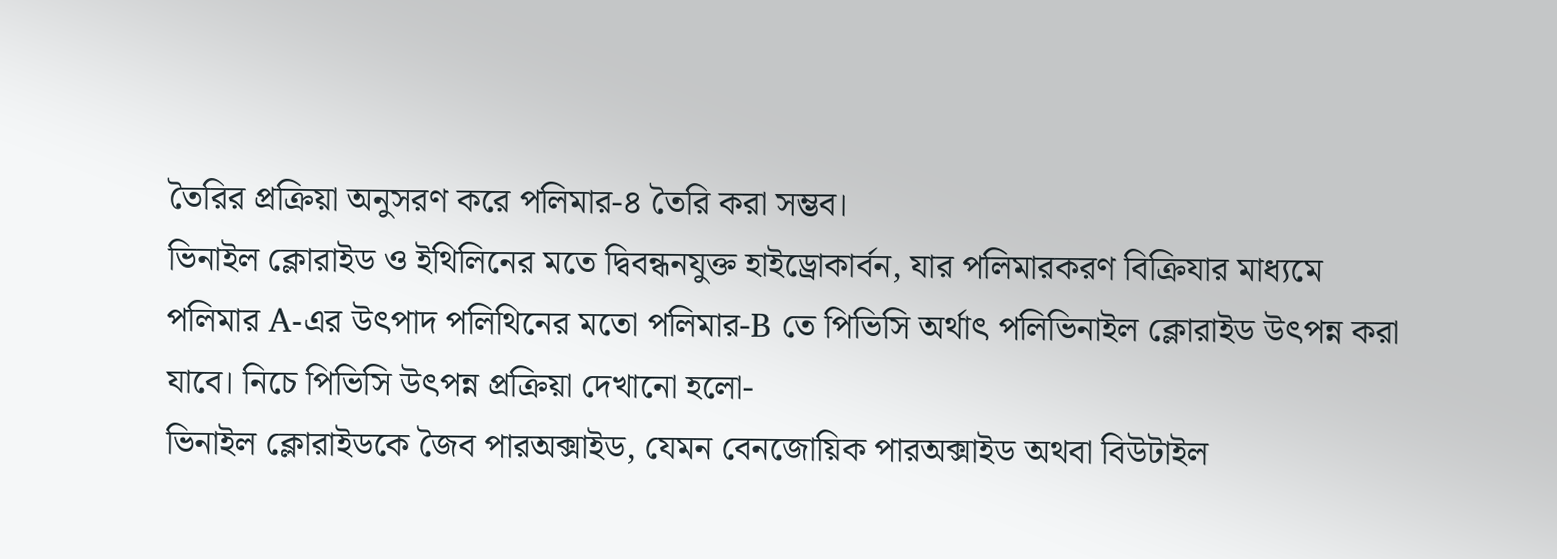তৈরির প্রক্রিয়া অনুসরণ করে পলিমার-৪ তৈরি করা সম্ভব।
ভিনাইল ক্লোরাইড ও ইথিলিনের মতে দ্বিবন্ধনযুক্ত হাইড্রোকার্বন, যার পলিমারকরণ বিক্রিযার মাধ্যমে পলিমার A-এর উৎপাদ পলিথিনের মতো পলিমার-B তে পিভিসি অর্থাৎ পলিভিনাইল ক্লোরাইড উৎপন্ন করা যাবে। নিচে পিভিসি উৎপন্ন প্রক্রিয়া দেখানো হলো-
ভিনাইল ক্লোরাইডকে জৈব পারঅক্সাইড, যেমন বেনজোয়িক পারঅক্সাইড অথবা বিউটাইল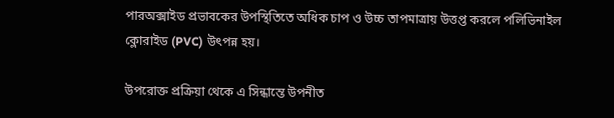পারঅক্সাইড প্রভাবকের উপস্থিতিতে অধিক চাপ ও উচ্চ তাপমাত্রায় উত্তপ্ত করলে পলিভিনাইল ক্লোরাইড (PVC) উৎপন্ন হয়।

উপরোক্ত প্রক্রিয়া থেকে এ সিন্ধান্তে উপনীত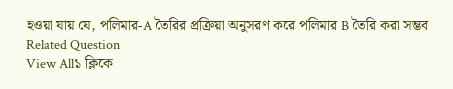হওয়া যায় যে, পলিমার-A তৈরির প্রক্রিয়া অনুসরণ করে পলিমার B তৈরি করা সম্ভব
Related Question
View All১ ক্লিকে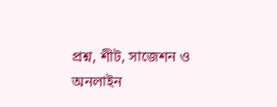প্রশ্ন, শীট, সাজেশন ও
অনলাইন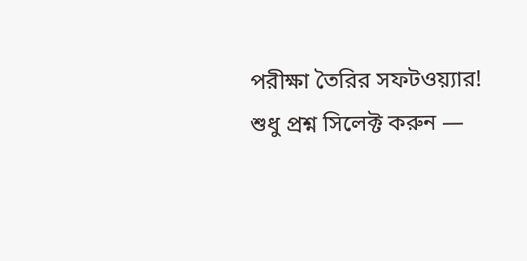পরীক্ষা তৈরির সফটওয়্যার!
শুধু প্রশ্ন সিলেক্ট করুন —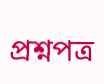প্রশ্নপত্র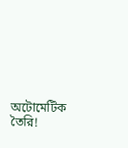অটোমেটিক তৈরি!